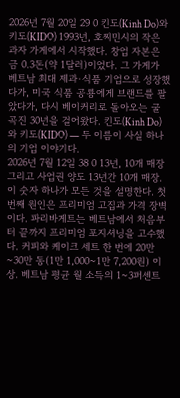2026년 7월 20일 29 0 킨도(Kinh Do)와 키도(KIDO) 1993년, 호찌민시의 작은 과자 가게에서 시작했다. 창업 자본은 금 0.3돈(약 1달러)이었다. 그 가게가 베트남 최대 제과·식품 기업으로 성장했다가, 미국 식품 공룡에게 브랜드를 팔았다가, 다시 베이커리로 돌아오는 굴곡진 30년을 걸어왔다. 킨도(Kinh Do)와 키도(KIDO) — 두 이름이 사실 하나의 기업 이야기다.
2026년 7월 12일 38 0 13년, 10개 매장 그리고 사업권 양도 13년간 10개 매장. 이 숫자 하나가 모든 것을 설명한다. 첫 번째 원인은 프리미엄 고집과 가격 장벽이다. 파리바게트는 베트남에서 처음부터 끝까지 프리미엄 포지셔닝을 고수했다. 커피와 케이크 세트 한 번에 20만~30만 동(1만 1,000~1만 7,200원) 이상. 베트남 평균 월 소득의 1~3퍼센트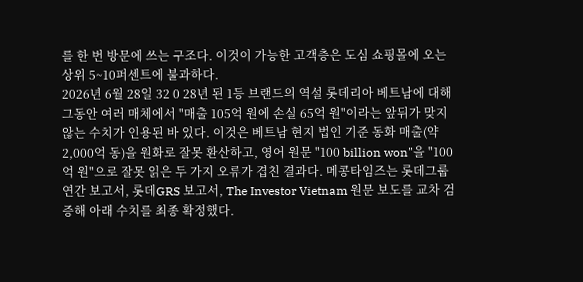를 한 번 방문에 쓰는 구조다. 이것이 가능한 고객층은 도심 쇼핑몰에 오는 상위 5~10퍼센트에 불과하다.
2026년 6월 28일 32 0 28년 된 1등 브랜드의 역설 롯데리아 베트남에 대해 그동안 여러 매체에서 "매출 105억 원에 손실 65억 원"이라는 앞뒤가 맞지 않는 수치가 인용된 바 있다. 이것은 베트남 현지 법인 기준 동화 매출(약 2,000억 동)을 원화로 잘못 환산하고, 영어 원문 "100 billion won"을 "100억 원"으로 잘못 읽은 두 가지 오류가 겹친 결과다. 메콩타임즈는 롯데그룹 연간 보고서, 롯데GRS 보고서, The Investor Vietnam 원문 보도를 교차 검증해 아래 수치를 최종 확정했다.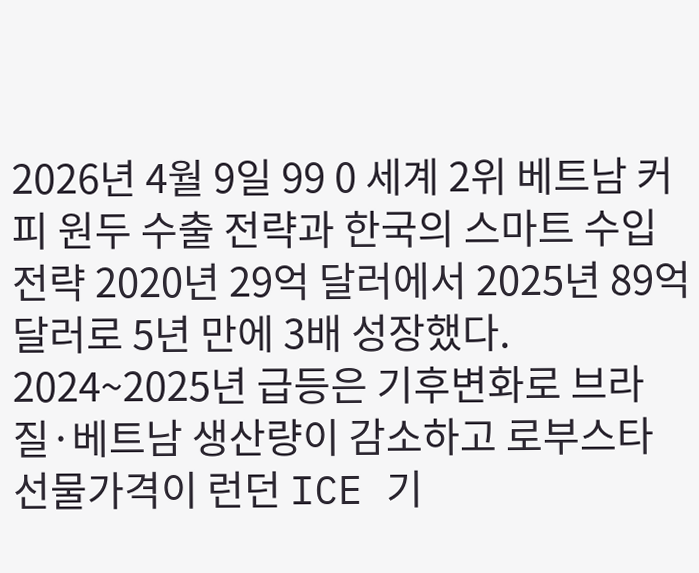2026년 4월 9일 99 0 세계 2위 베트남 커피 원두 수출 전략과 한국의 스마트 수입 전략 2020년 29억 달러에서 2025년 89억 달러로 5년 만에 3배 성장했다. 2024~2025년 급등은 기후변화로 브라질·베트남 생산량이 감소하고 로부스타 선물가격이 런던 ICE 기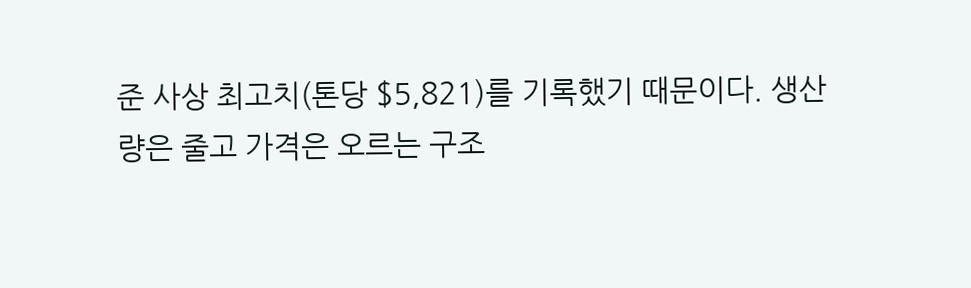준 사상 최고치(톤당 $5,821)를 기록했기 때문이다. 생산량은 줄고 가격은 오르는 구조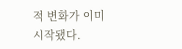적 변화가 이미 시작됐다.